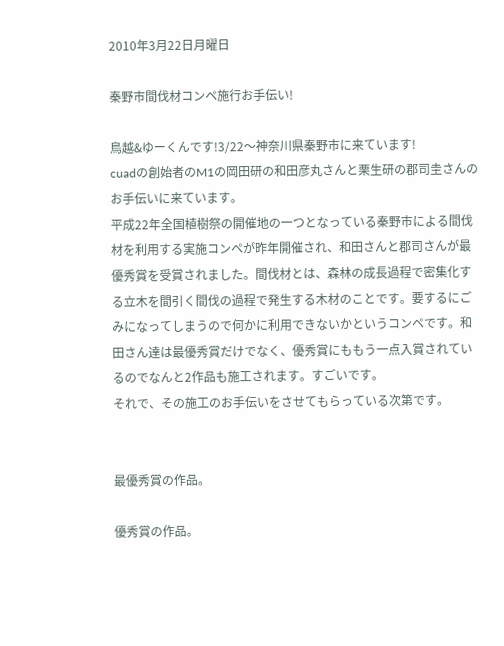2010年3月22日月曜日

秦野市間伐材コンペ施行お手伝い!

鳥越&ゆーくんです!3/22〜神奈川県秦野市に来ています!
cuadの創始者のM1の岡田研の和田彦丸さんと栗生研の郡司圭さんのお手伝いに来ています。
平成22年全国植樹祭の開催地の一つとなっている秦野市による間伐材を利用する実施コンペが昨年開催され、和田さんと郡司さんが最優秀賞を受賞されました。間伐材とは、森林の成長過程で密集化する立木を間引く間伐の過程で発生する木材のことです。要するにごみになってしまうので何かに利用できないかというコンペです。和田さん達は最優秀賞だけでなく、優秀賞にももう一点入賞されているのでなんと2作品も施工されます。すごいです。
それで、その施工のお手伝いをさせてもらっている次第です。


最優秀賞の作品。

優秀賞の作品。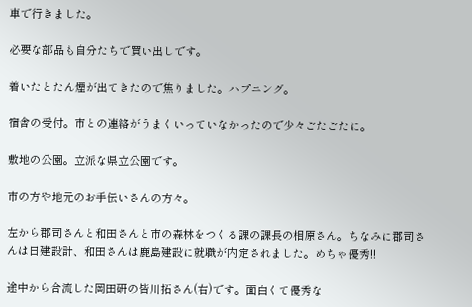車で行きました。

必要な部品も自分たちで買い出しです。

着いたとたん煙が出てきたので焦りました。ハプニング。

宿舎の受付。市との連絡がうまくいっていなかったので少々ごたごたに。

敷地の公園。立派な県立公園です。

市の方や地元のお手伝いさんの方々。

左から郡司さんと和田さんと市の森林をつくる課の課長の相原さん。ちなみに郡司さんは日建設計、和田さんは鹿島建設に就職が内定されました。めちゃ優秀!!

途中から合流した岡田研の皆川拓さん(右)です。面白くて優秀な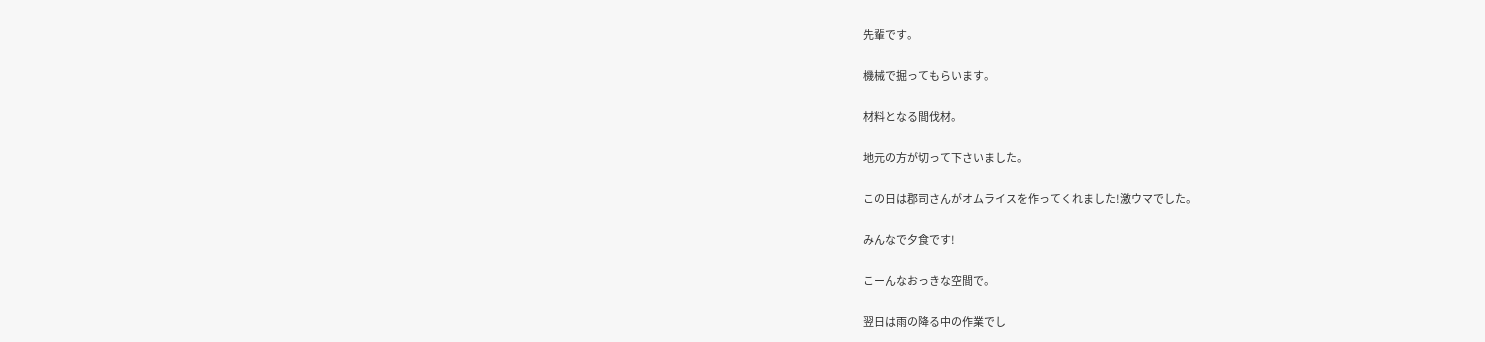先輩です。

機械で掘ってもらいます。

材料となる間伐材。

地元の方が切って下さいました。

この日は郡司さんがオムライスを作ってくれました!激ウマでした。

みんなで夕食です!

こーんなおっきな空間で。

翌日は雨の降る中の作業でし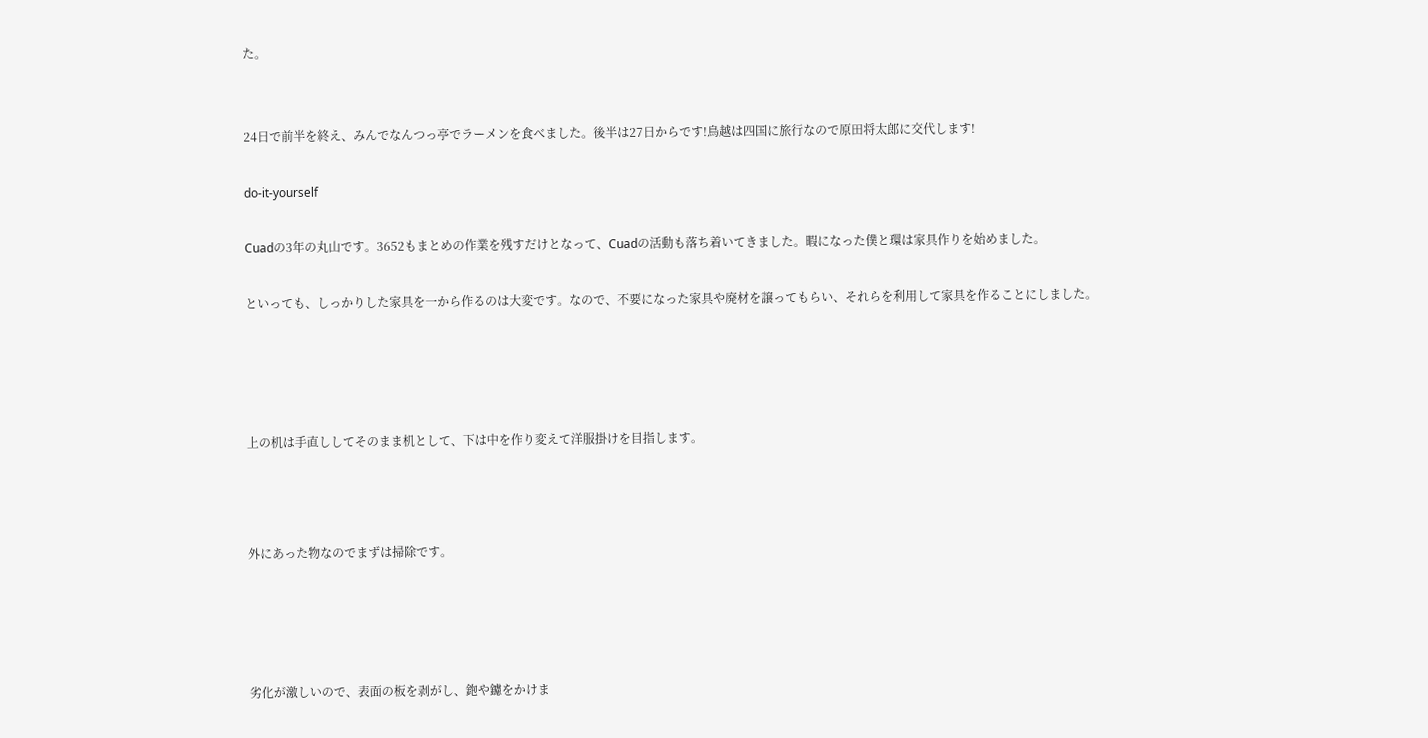た。


24日で前半を終え、みんでなんつっ亭でラーメンを食べました。後半は27日からです!鳥越は四国に旅行なので原田将太郎に交代します!

do-it-yourself

Cuadの3年の丸山です。3652もまとめの作業を残すだけとなって、Cuadの活動も落ち着いてきました。暇になった僕と環は家具作りを始めました。

といっても、しっかりした家具を一から作るのは大変です。なので、不要になった家具や廃材を譲ってもらい、それらを利用して家具を作ることにしました。




上の机は手直ししてそのまま机として、下は中を作り変えて洋服掛けを目指します。



外にあった物なのでまずは掃除です。




劣化が激しいので、表面の板を剥がし、鉋や鑢をかけま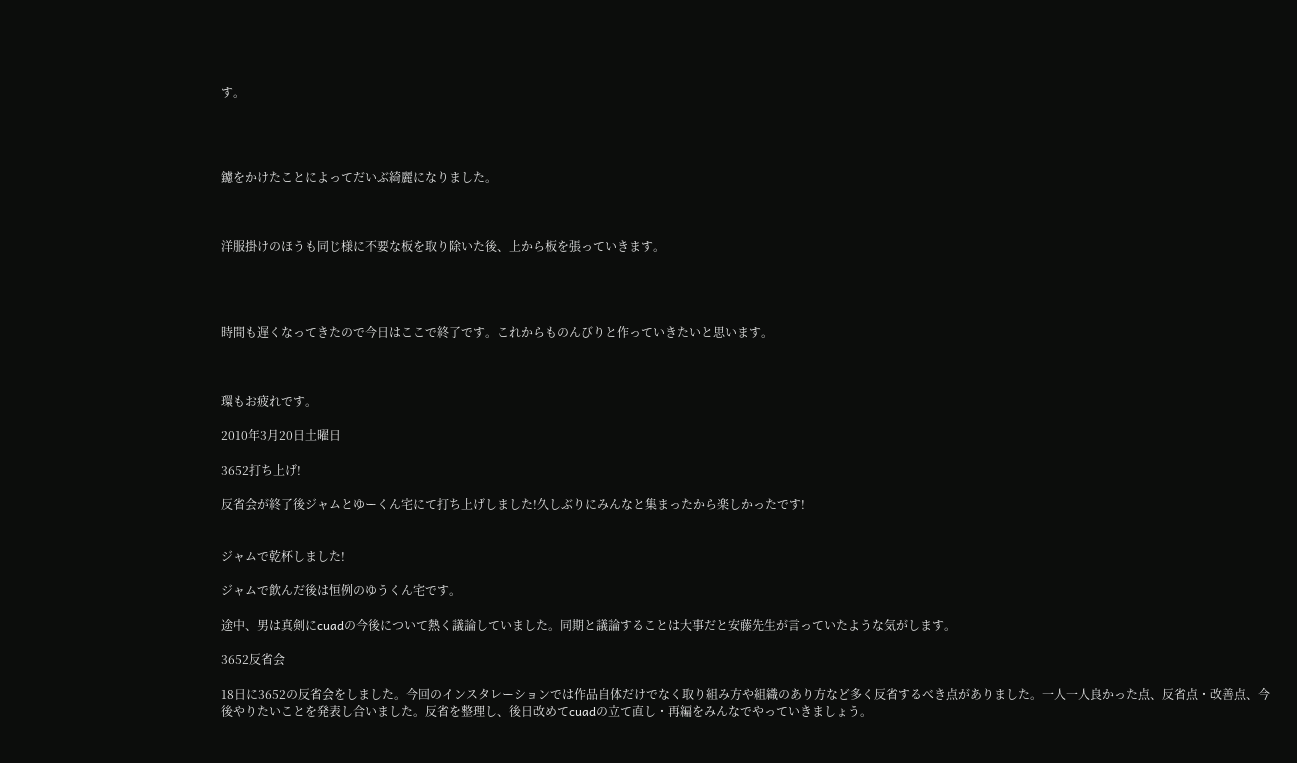す。




鑢をかけたことによってだいぶ綺麗になりました。



洋服掛けのほうも同じ様に不要な板を取り除いた後、上から板を張っていきます。




時間も遅くなってきたので今日はここで終了です。これからものんびりと作っていきたいと思います。



環もお疲れです。

2010年3月20日土曜日

3652打ち上げ!

反省会が終了後ジャムとゆーくん宅にて打ち上げしました!久しぶりにみんなと集まったから楽しかったです!


ジャムで乾杯しました!

ジャムで飲んだ後は恒例のゆうくん宅です。

途中、男は真剣にcuadの今後について熱く議論していました。同期と議論することは大事だと安藤先生が言っていたような気がします。

3652反省会

18日に3652の反省会をしました。今回のインスタレーションでは作品自体だけでなく取り組み方や組織のあり方など多く反省するべき点がありました。一人一人良かった点、反省点・改善点、今後やりたいことを発表し合いました。反省を整理し、後日改めてcuadの立て直し・再編をみんなでやっていきましょう。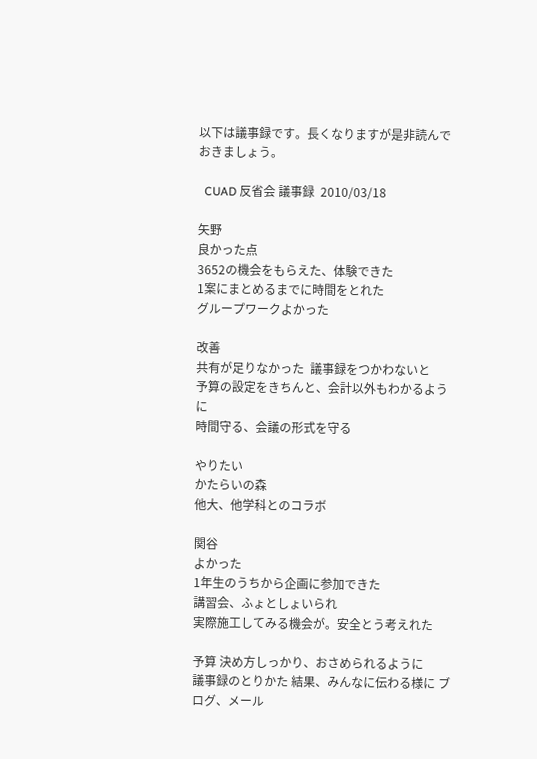以下は議事録です。長くなりますが是非読んでおきましょう。

  CUAD 反省会 議事録  2010/03/18

矢野
良かった点
3652の機会をもらえた、体験できた
1案にまとめるまでに時間をとれた
グループワークよかった

改善
共有が足りなかった  議事録をつかわないと
予算の設定をきちんと、会計以外もわかるように
時間守る、会議の形式を守る

やりたい
かたらいの森
他大、他学科とのコラボ

関谷
よかった
1年生のうちから企画に参加できた
講習会、ふょとしょいられ
実際施工してみる機会が。安全とう考えれた

予算 決め方しっかり、おさめられるように
議事録のとりかた 結果、みんなに伝わる様に ブログ、メール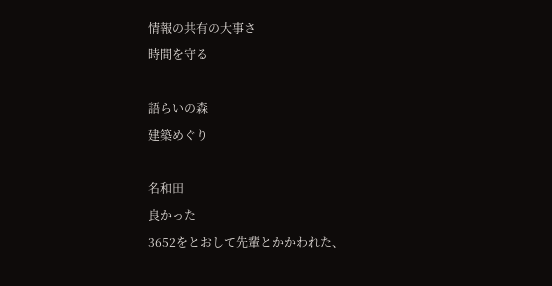情報の共有の大事さ
時間を守る

語らいの森
建築めぐり

名和田
良かった
3652をとおして先輩とかかわれた、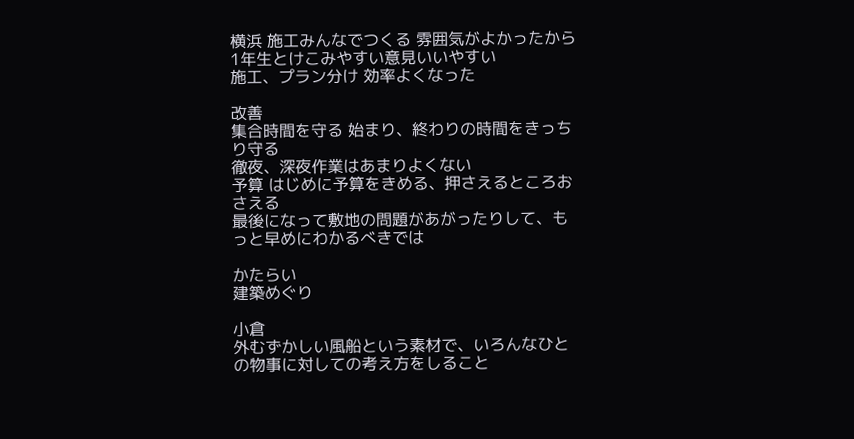横浜 施工みんなでつくる 雰囲気がよかったから1年生とけこみやすい意見いいやすい
施工、プラン分け 効率よくなった

改善
集合時間を守る 始まり、終わりの時間をきっちり守る
徹夜、深夜作業はあまりよくない
予算 はじめに予算をきめる、押さえるところおさえる
最後になって敷地の問題があがったりして、もっと早めにわかるべきでは

かたらい
建築めぐり

小倉
外むずかしい風船という素材で、いろんなひとの物事に対しての考え方をしること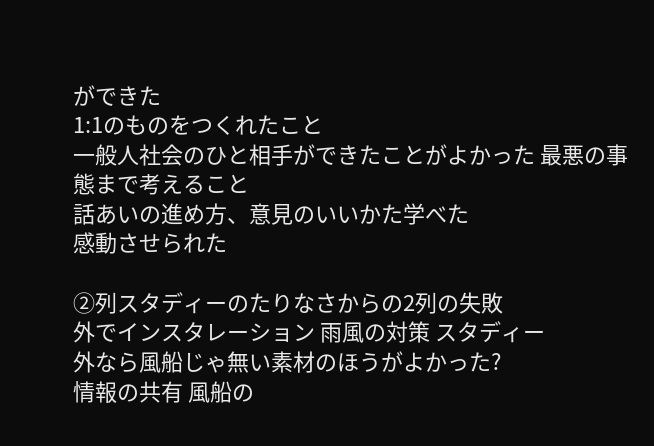ができた
1:1のものをつくれたこと
一般人社会のひと相手ができたことがよかった 最悪の事態まで考えること
話あいの進め方、意見のいいかた学べた
感動させられた

②列スタディーのたりなさからの2列の失敗
外でインスタレーション 雨風の対策 スタディー
外なら風船じゃ無い素材のほうがよかった?
情報の共有 風船の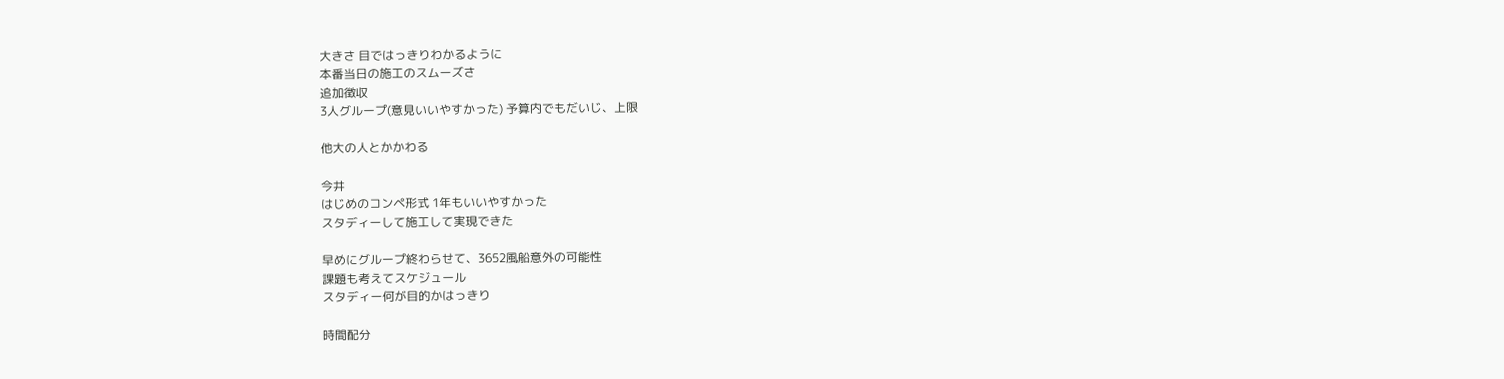大きさ 目ではっきりわかるように
本番当日の施工のスムーズさ
追加徴収
3人グループ(意見いいやすかった) 予算内でもだいじ、上限

他大の人とかかわる

今井
はじめのコンペ形式 1年もいいやすかった
スタディーして施工して実現できた

早めにグループ終わらせて、3652風船意外の可能性
課題も考えてスケジュール
スタディー何が目的かはっきり

時間配分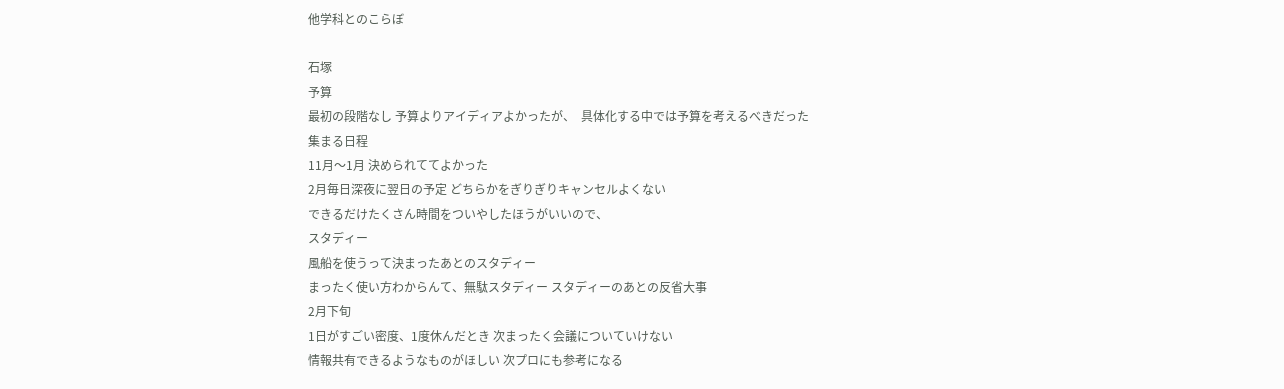他学科とのこらぼ

石塚
予算
最初の段階なし 予算よりアイディアよかったが、  具体化する中では予算を考えるべきだった
集まる日程
11月〜1月 決められててよかった
2月毎日深夜に翌日の予定 どちらかをぎりぎりキャンセルよくない
できるだけたくさん時間をついやしたほうがいいので、
スタディー
風船を使うって決まったあとのスタディー
まったく使い方わからんて、無駄スタディー スタディーのあとの反省大事
2月下旬
1日がすごい密度、1度休んだとき 次まったく会議についていけない
情報共有できるようなものがほしい 次プロにも参考になる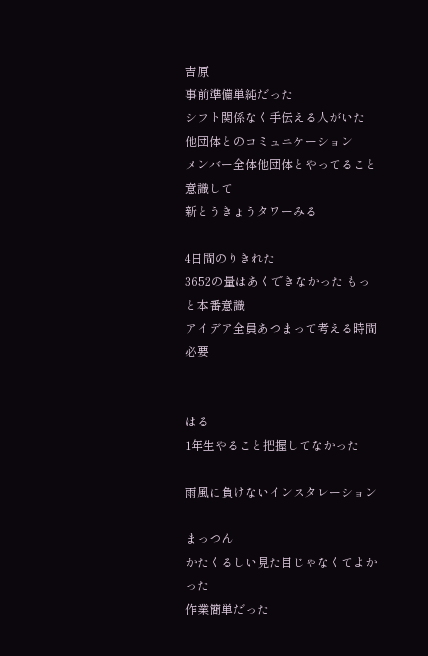吉原
事前準備単純だった
シフト関係なく手伝える人がいた
他団体とのコミュニケーション
メンバー全体他団体とやってること意識して
新とうきょうタワーみる

4日間のりきれた
3652の量はあくできなかった もっと本番意識
アイデア全員あつまって考える時間必要


はる
1年生やること把握してなかった

雨風に負けないインスタレーション

まっつん
かたくるしい見た目じゃなくてよかった
作業簡単だった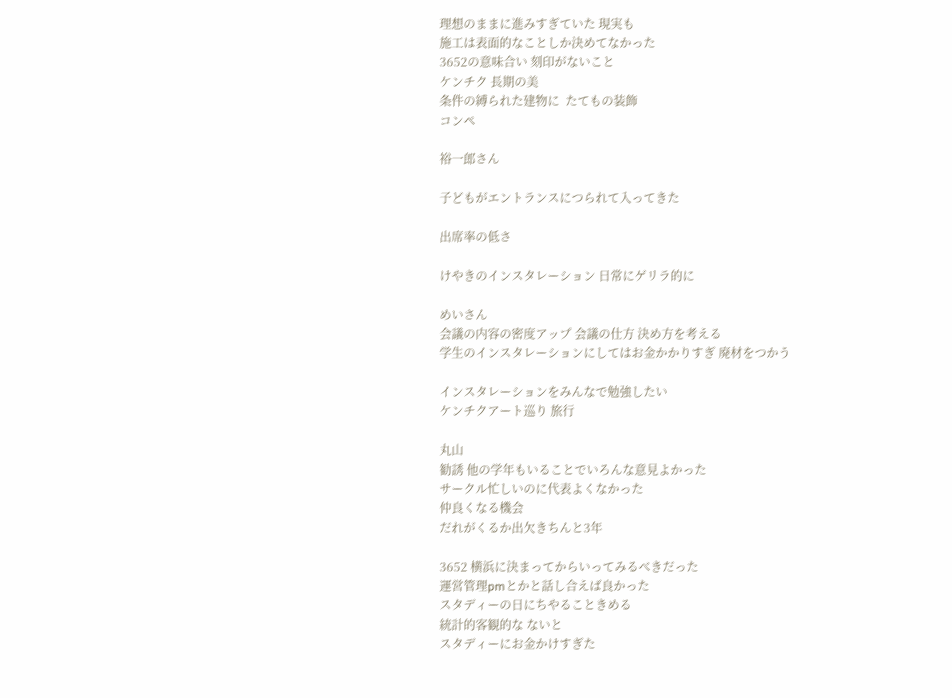理想のままに進みすぎていた 現実も
施工は表面的なことしか決めてなかった
3652の意味合い 刻印がないこと
ケンチク 長期の美
条件の縛られた建物に  たてもの装飾
コンペ

裕一郎さん

子どもがエントランスにつられて入ってきた

出席率の低さ

けやきのインスタレーション 日常にゲリラ的に

めいさん
会議の内容の密度アップ 会議の仕方 決め方を考える
学生のインスタレーションにしてはお金かかりすぎ 廃材をつかう

インスタレーションをみんなで勉強したい
ケンチクアート巡り 旅行

丸山
勧誘 他の学年もいることでいろんな意見よかった
サークル忙しいのに代表よくなかった
仲良くなる機会
だれがくるか出欠きちんと3年

3652 横浜に決まってからいってみるべきだった
運営管理pmとかと話し合えば良かった
スタディーの日にちやることきめる
統計的客観的な ないと
スタディーにお金かけすぎた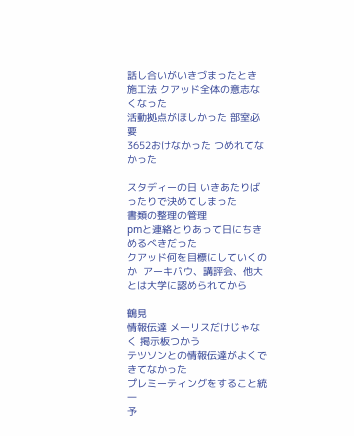話し合いがいきづまったとき
施工法 クアッド全体の意志なくなった
活動拠点がほしかった 部室必要
3652おけなかった つめれてなかった

スタディーの日 いきあたりばったりで決めてしまった
書類の整理の管理
pmと連絡とりあって日にちきめるべきだった
クアッド何を目標にしていくのか  アーキバウ、講評会、他大とは大学に認められてから

鶴見
情報伝達 メーリスだけじゃなく 掲示板つかう
テツソンとの情報伝達がよくできてなかった
プレミーティングをすること統一
予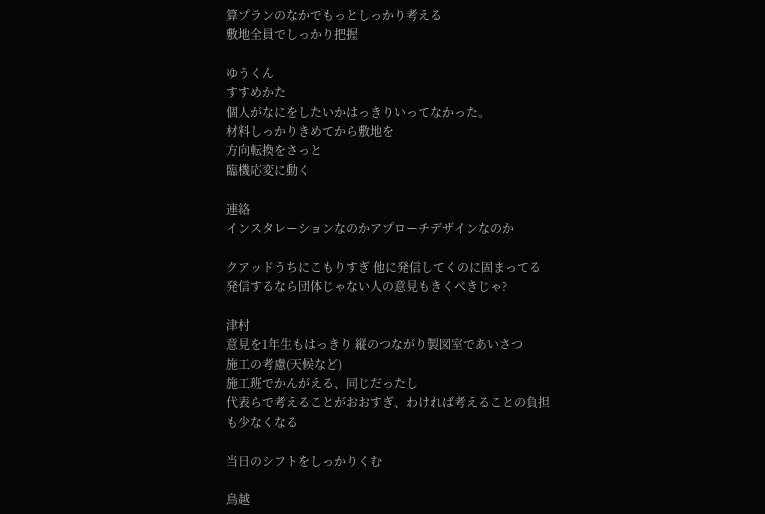算プランのなかでもっとしっかり考える
敷地全員でしっかり把握

ゆうくん
すすめかた
個人がなにをしたいかはっきりいってなかった。
材料しっかりきめてから敷地を
方向転換をさっと
臨機応変に動く

連絡
インスタレーションなのかアプローチデザインなのか

クアッドうちにこもりすぎ 他に発信してくのに固まってる
発信するなら団体じゃない人の意見もきくべきじゃ?

津村
意見を1年生もはっきり 縦のつながり製図室であいさつ
施工の考慮(天候など)
施工班でかんがえる、同じだったし
代表らで考えることがおおすぎ、わければ考えることの負担
も少なくなる

当日のシフトをしっかりくむ

鳥越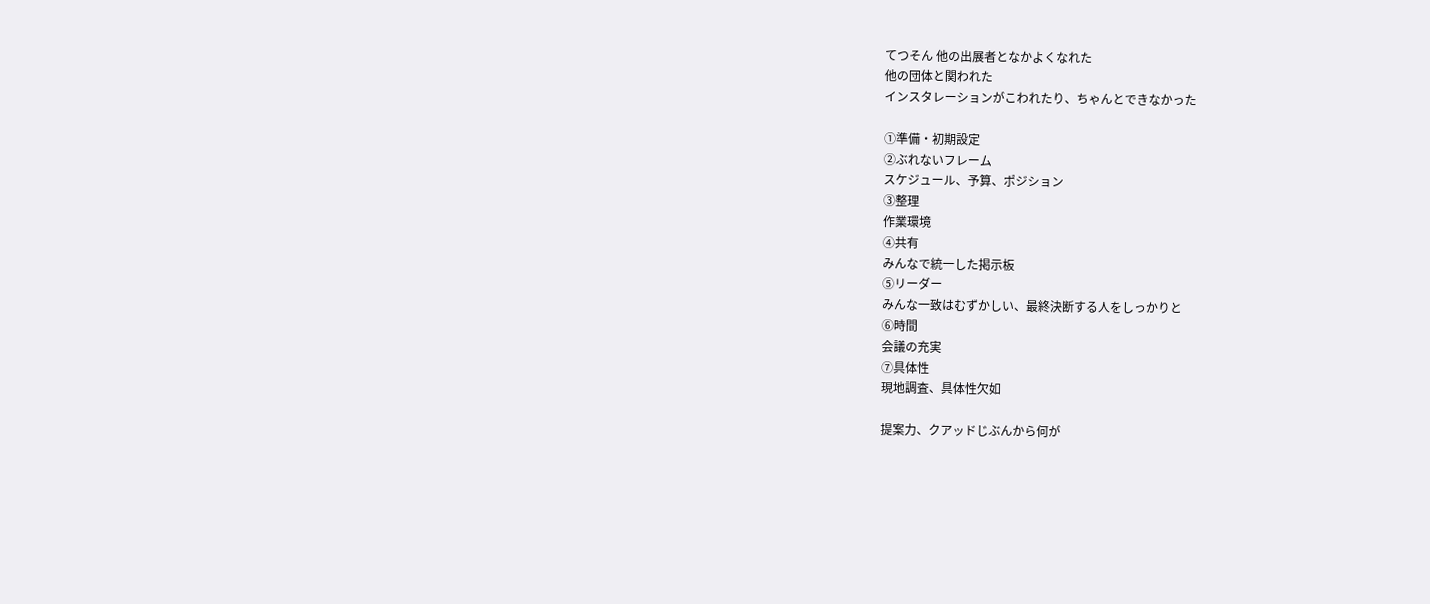てつそん 他の出展者となかよくなれた
他の団体と関われた
インスタレーションがこわれたり、ちゃんとできなかった

①準備・初期設定
②ぶれないフレーム
スケジュール、予算、ポジション
③整理
作業環境
④共有
みんなで統一した掲示板
⑤リーダー
みんな一致はむずかしい、最終決断する人をしっかりと
⑥時間
会議の充実
⑦具体性
現地調査、具体性欠如

提案力、クアッドじぶんから何が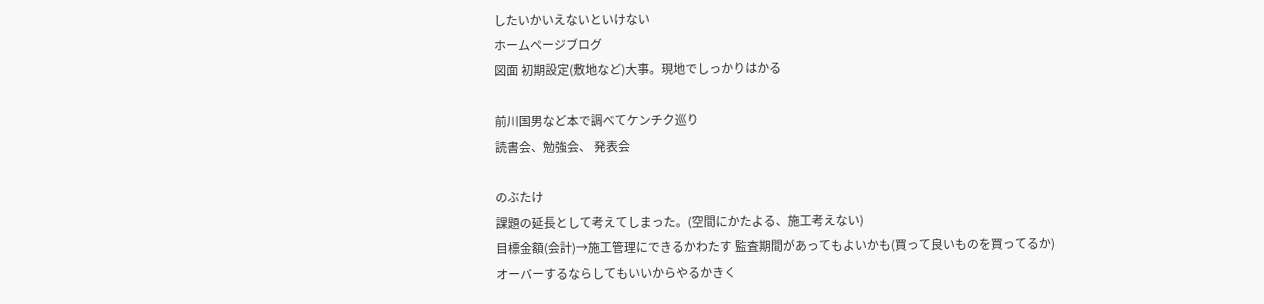したいかいえないといけない
ホームページブログ
図面 初期設定(敷地など)大事。現地でしっかりはかる

前川国男など本で調べてケンチク巡り
読書会、勉強会、 発表会

のぶたけ
課題の延長として考えてしまった。(空間にかたよる、施工考えない)
目標金額(会計)→施工管理にできるかわたす 監査期間があってもよいかも(買って良いものを買ってるか)
オーバーするならしてもいいからやるかきく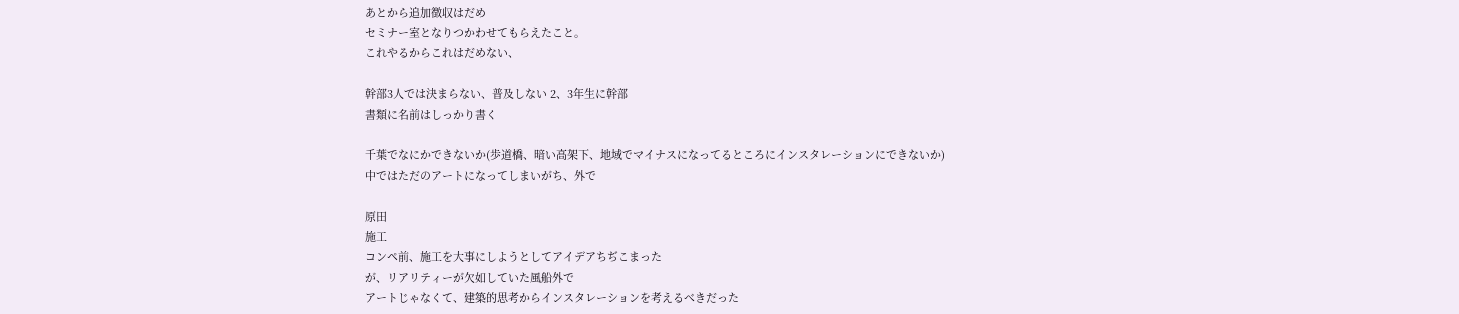あとから追加徴収はだめ
セミナー室となりつかわせてもらえたこと。
これやるからこれはだめない、

幹部3人では決まらない、普及しない 2、3年生に幹部
書類に名前はしっかり書く

千葉でなにかできないか(歩道橋、暗い高架下、地域でマイナスになってるところにインスタレーションにできないか)
中ではただのアートになってしまいがち、外で

原田
施工
コンペ前、施工を大事にしようとしてアイデアちぢこまった
が、リアリティーが欠如していた風船外で
アートじゃなくて、建築的思考からインスタレーションを考えるべきだった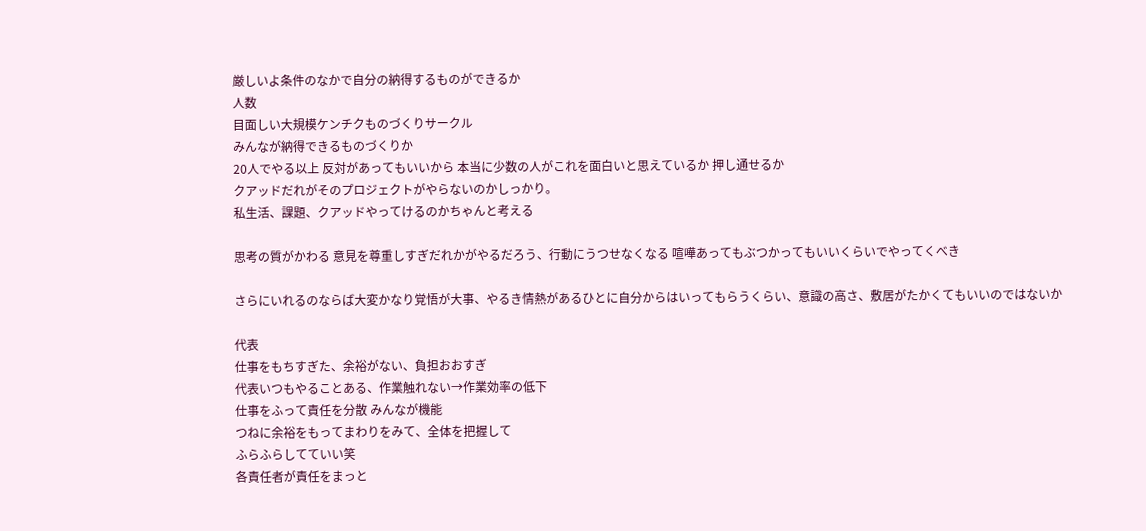厳しいよ条件のなかで自分の納得するものができるか
人数
目面しい大規模ケンチクものづくりサークル
みんなが納得できるものづくりか
20人でやる以上 反対があってもいいから 本当に少数の人がこれを面白いと思えているか 押し通せるか
クアッドだれがそのプロジェクトがやらないのかしっかり。
私生活、課題、クアッドやってけるのかちゃんと考える

思考の質がかわる 意見を尊重しすぎだれかがやるだろう、行動にうつせなくなる 喧嘩あってもぶつかってもいいくらいでやってくべき

さらにいれるのならば大変かなり覚悟が大事、やるき情熱があるひとに自分からはいってもらうくらい、意識の高さ、敷居がたかくてもいいのではないか

代表
仕事をもちすぎた、余裕がない、負担おおすぎ
代表いつもやることある、作業触れない→作業効率の低下
仕事をふって責任を分散 みんなが機能
つねに余裕をもってまわりをみて、全体を把握して
ふらふらしてていい笑
各責任者が責任をまっと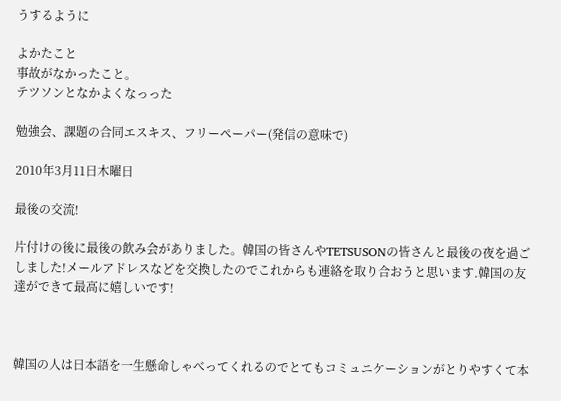うするように

よかたこと
事故がなかったこと。
テツソンとなかよくなっった

勉強会、課題の合同エスキス、フリーペーパー(発信の意味で)

2010年3月11日木曜日

最後の交流!

片付けの後に最後の飲み会がありました。韓国の皆さんやTETSUSONの皆さんと最後の夜を過ごしました!メールアドレスなどを交換したのでこれからも連絡を取り合おうと思います.韓国の友達ができて最高に嬉しいです!



韓国の人は日本語を一生懸命しゃべってくれるのでとてもコミュニケーションがとりやすくて本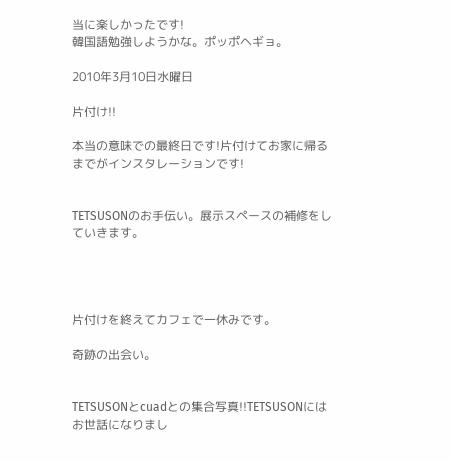当に楽しかったです!
韓国語勉強しようかな。ポッポヘギョ。

2010年3月10日水曜日

片付け!!

本当の意味での最終日です!片付けてお家に帰るまでがインスタレーションです!


TETSUSONのお手伝い。展示スペースの補修をしていきます。




片付けを終えてカフェで一休みです。

奇跡の出会い。


TETSUSONとcuadとの集合写真!!TETSUSONにはお世話になりまし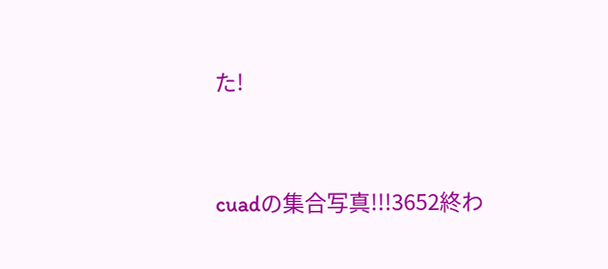た!




cuadの集合写真!!!3652終わ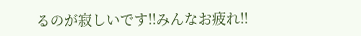るのが寂しいです!!みんなお疲れ!!